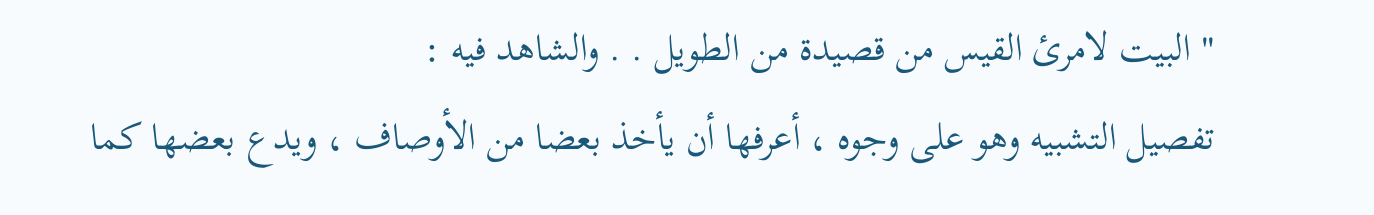" البيت لامرئ القيس من قصيدة من الطويل . . والشاهد فيه :
تفصيل التشبيه وهو على وجوه ، أعرفها أن يأخذ بعضا من الأوصاف ، ويدع بعضها كما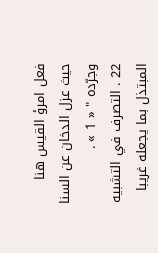فعل امرؤ القيس هنا حيث عزل الدخان عن السنا وجرّده " « 1 » .
22 . التصرف في التشبيه المبتذل بما يجعله غريبا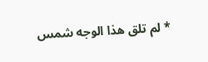* لم تلق هذا الوجه شمس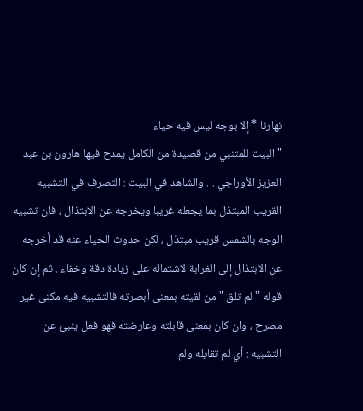نهارنا * إلا بوجه ليس فيه حياء
" البيت للمتنبي من قصيدة من الكامل يمدح فيها هارون بن عبد العزيز الأوراجي . . والشاهد في البيت : التصرف في التشبيه القريب المبتذل بما يجعله غريبا ويخرجه عن الابتذال ، فان تشبيه الوجه بالشمس قريب مبتذل ، لكن حدوث الحياء عنه قد أخرجه عن الابتذال إلى الغرابة لاشتماله على زيادة دقة وخفاء . ثم إن كان قوله " لم تلق " من لقيته بمعنى أبصرته فالتشبيه فيه مكنى غير مصرح ، وان كان بمعنى قابلته وعارضته فهو فعل ينبئ عن التشبيه : أي لم تقابله ولم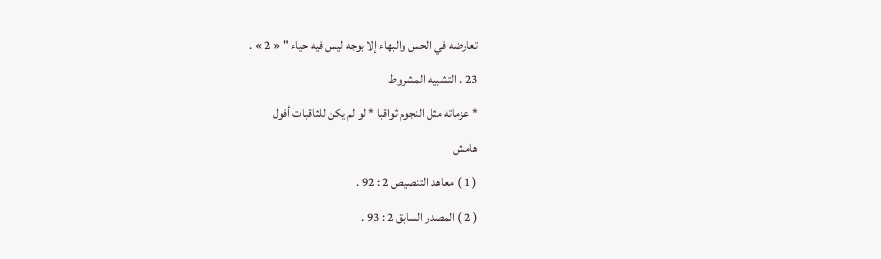تعارضه في الحس والبهاء إلا بوجه ليس فيه حياء " « 2 » .
23 . التشبيه المشروط
* عزماته مثل النجوم ثواقبا * لو لم يكن للثاقبات أفول
هامش
( 1 ) معاهد التنصيص 2 : 92 .
( 2 ) المصدر السابق 2 : 93 .